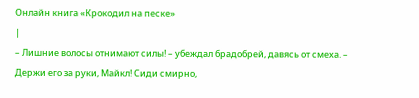Онлайн книга «Крокодил на песке»
|
– Лишние волосы отнимают силы! – убеждал брадобрей, давясь от смеха. – Держи его за руки, Майкл! Сиди смирно,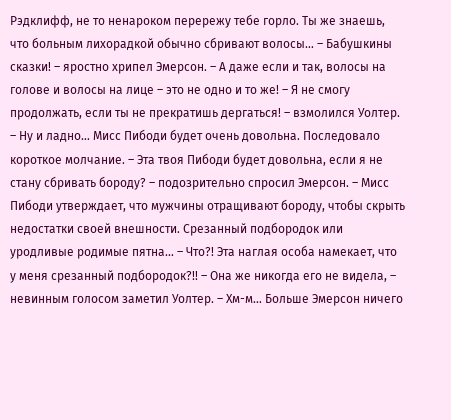Рэдклифф, не то ненароком перережу тебе горло. Ты же знаешь, что больным лихорадкой обычно сбривают волосы… – Бабушкины сказки! – яростно хрипел Эмерсон. – А даже если и так, волосы на голове и волосы на лице – это не одно и то же! – Я не смогу продолжать, если ты не прекратишь дергаться! – взмолился Уолтер. – Ну и ладно… Мисс Пибоди будет очень довольна. Последовало короткое молчание. – Эта твоя Пибоди будет довольна, если я не стану сбривать бороду? – подозрительно спросил Эмерсон. – Мисс Пибоди утверждает, что мужчины отращивают бороду, чтобы скрыть недостатки своей внешности. Срезанный подбородок или уродливые родимые пятна… – Что?! Эта наглая особа намекает, что у меня срезанный подбородок?!! – Она же никогда его не видела, – невинным голосом заметил Уолтер. – Хм-м… Больше Эмерсон ничего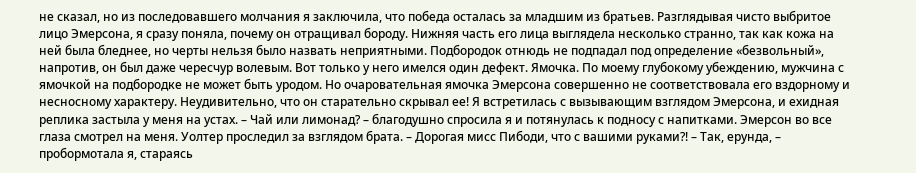не сказал, но из последовавшего молчания я заключила, что победа осталась за младшим из братьев. Разглядывая чисто выбритое лицо Эмерсона, я сразу поняла, почему он отращивал бороду. Нижняя часть его лица выглядела несколько странно, так как кожа на ней была бледнее, но черты нельзя было назвать неприятными. Подбородок отнюдь не подпадал под определение «безвольный», напротив, он был даже чересчур волевым. Вот только у него имелся один дефект. Ямочка. По моему глубокому убеждению, мужчина с ямочкой на подбородке не может быть уродом. Но очаровательная ямочка Эмерсона совершенно не соответствовала его вздорному и несносному характеру. Неудивительно, что он старательно скрывал ее! Я встретилась с вызывающим взглядом Эмерсона, и ехидная реплика застыла у меня на устах. – Чай или лимонад? – благодушно спросила я и потянулась к подносу с напитками. Эмерсон во все глаза смотрел на меня. Уолтер проследил за взглядом брата. – Дорогая мисс Пибоди, что с вашими руками?! – Так, ерунда, – пробормотала я, стараясь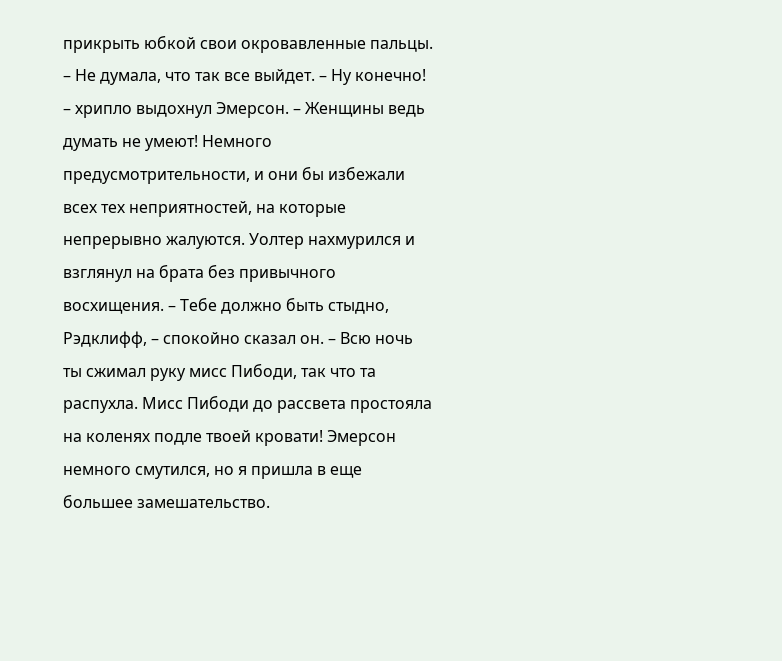прикрыть юбкой свои окровавленные пальцы. – Не думала, что так все выйдет. – Ну конечно! – хрипло выдохнул Эмерсон. – Женщины ведь думать не умеют! Немного предусмотрительности, и они бы избежали всех тех неприятностей, на которые непрерывно жалуются. Уолтер нахмурился и взглянул на брата без привычного восхищения. – Тебе должно быть стыдно, Рэдклифф, – спокойно сказал он. – Всю ночь ты сжимал руку мисс Пибоди, так что та распухла. Мисс Пибоди до рассвета простояла на коленях подле твоей кровати! Эмерсон немного смутился, но я пришла в еще большее замешательство.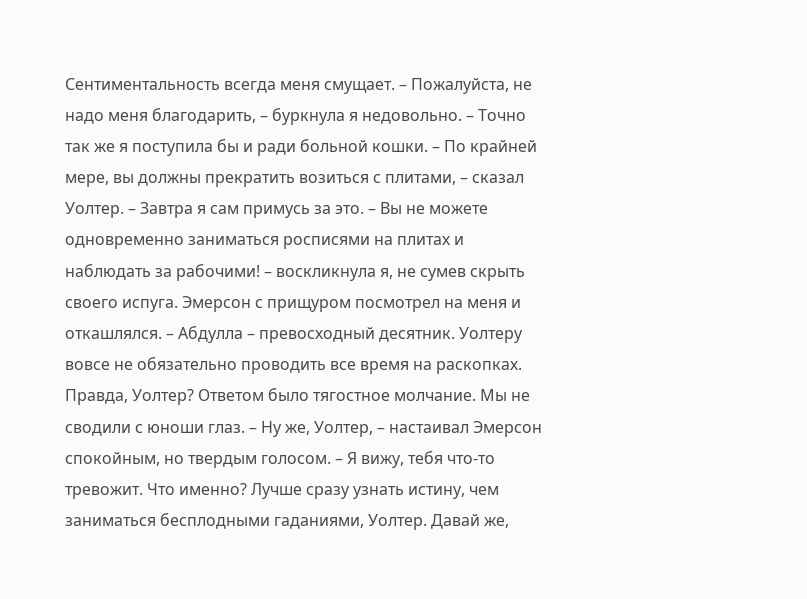Сентиментальность всегда меня смущает. – Пожалуйста, не надо меня благодарить, – буркнула я недовольно. – Точно так же я поступила бы и ради больной кошки. – По крайней мере, вы должны прекратить возиться с плитами, – сказал Уолтер. – Завтра я сам примусь за это. – Вы не можете одновременно заниматься росписями на плитах и наблюдать за рабочими! – воскликнула я, не сумев скрыть своего испуга. Эмерсон с прищуром посмотрел на меня и откашлялся. – Абдулла – превосходный десятник. Уолтеру вовсе не обязательно проводить все время на раскопках. Правда, Уолтер? Ответом было тягостное молчание. Мы не сводили с юноши глаз. – Ну же, Уолтер, – настаивал Эмерсон спокойным, но твердым голосом. – Я вижу, тебя что-то тревожит. Что именно? Лучше сразу узнать истину, чем заниматься бесплодными гаданиями, Уолтер. Давай же,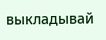выкладывай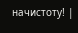начистоту! |